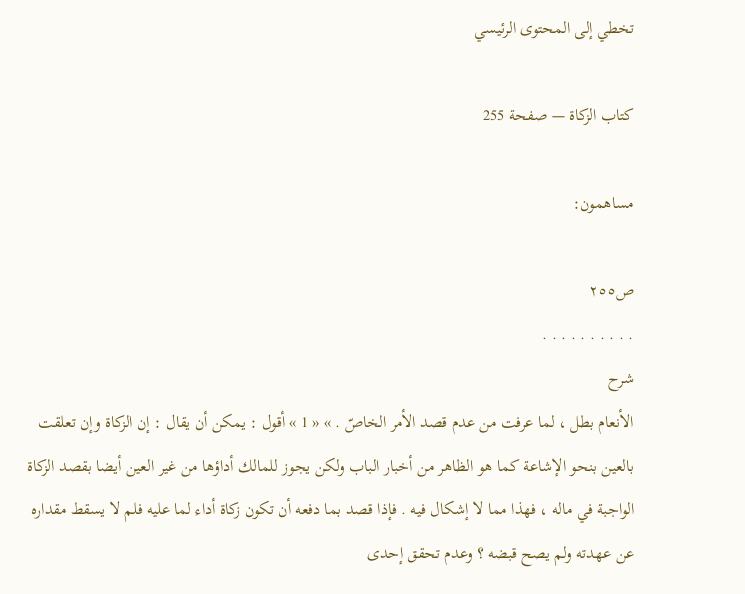تخطي إلى المحتوى الرئيسي

كتاب الزكاة — صفحة 255

مساهمون:

ص٢٥٥
. . . . . . . . . .
شرح
الأنعام بطل ، لما عرفت من عدم قصد الأمر الخاصّ . » « 1 » أقول : يمكن أن يقال : إن الزكاة وإن تعلقت بالعين بنحو الإشاعة كما هو الظاهر من أخبار الباب ولكن يجوز للمالك أداؤها من غير العين أيضا بقصد الزكاة الواجبة في ماله ، فهذا مما لا إشكال فيه . فإذا قصد بما دفعه أن تكون زكاة أداء لما عليه فلم لا يسقط مقداره عن عهدته ولم يصح قبضه ؟ وعدم تحقق إحدى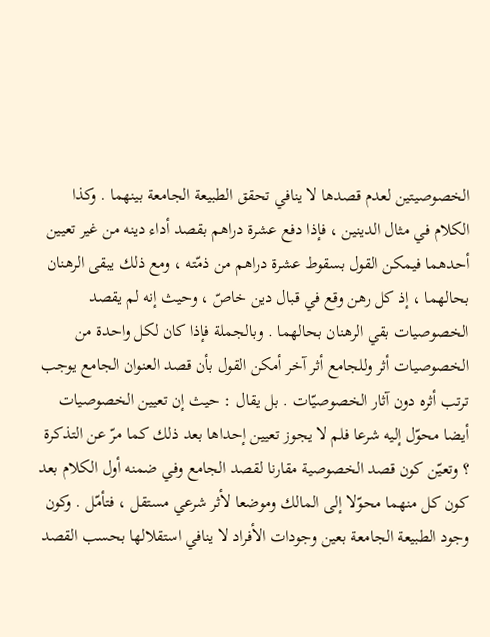الخصوصيتين لعدم قصدها لا ينافي تحقق الطبيعة الجامعة بينهما . وكذا الكلام في مثال الدينين ، فإذا دفع عشرة دراهم بقصد أداء دينه من غير تعيين أحدهما فيمكن القول بسقوط عشرة دراهم من ذمّته ، ومع ذلك يبقى الرهنان بحالهما ، إذ كل رهن وقع في قبال دين خاصّ ، وحيث إنه لم يقصد الخصوصيات بقي الرهنان بحالهما . وبالجملة فإذا كان لكل واحدة من الخصوصيات أثر وللجامع أثر آخر أمكن القول بأن قصد العنوان الجامع يوجب ترتب أثره دون آثار الخصوصيّات . بل يقال : حيث إن تعيين الخصوصيات أيضا محوّل إليه شرعا فلم لا يجوز تعيين إحداها بعد ذلك كما مرّ عن التذكرة ؟ وتعيّن كون قصد الخصوصية مقارنا لقصد الجامع وفي ضمنه أول الكلام بعد كون كل منهما محوّلا إلى المالك وموضعا لأثر شرعي مستقل ، فتأمّل . وكون وجود الطبيعة الجامعة بعين وجودات الأفراد لا ينافي استقلالها بحسب القصد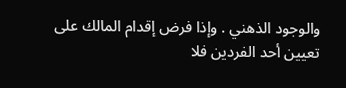والوجود الذهني . وإذا فرض إقدام المالك على تعيين أحد الفردين فلا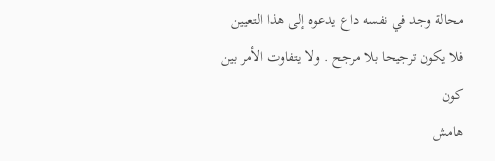محالة وجد في نفسه داع يدعوه إلى هذا التعيين فلا يكون ترجيحا بلا مرجح . ولا يتفاوت الأمر بين كون
هامش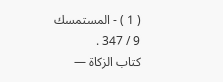( 1 ) - المستمسك 9 / 347 .
كتاب الزكاة —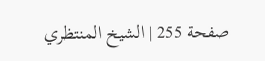صفحة 255 | الشيخ المنتظري